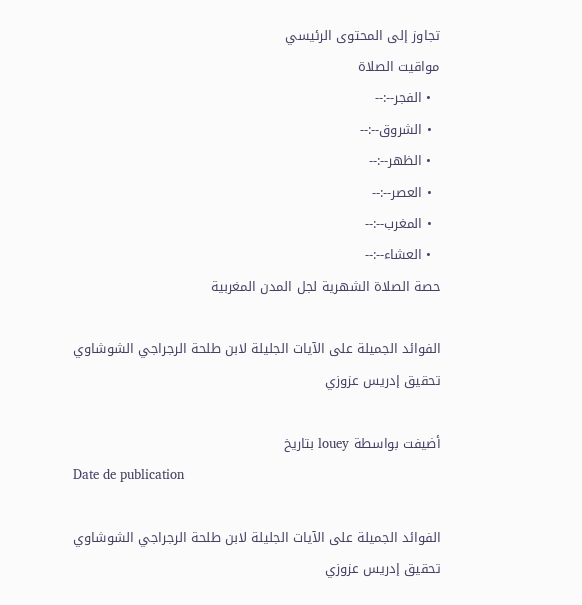تجاوز إلى المحتوى الرئيسي
مواقيت الصلاة
  • الفجر--:--
  • الشروق--:--
  • الظهر--:--
  • العصر--:--
  • المغرب--:--
  • العشاء--:--
حصة الصلاة الشهرية لجل المدن المغربية

الفوائد الجميلة على الآيات الجليلة لابن طلحة الرجراجي الشوشاوي تحقيق إدريس عزوزي

أضيفت بواسطة louey بتاريخ
Date de publication

الفوائد الجميلة على الآيات الجليلة لابن طلحة الرجراجي الشوشاوي تحقيق إدريس عزوزي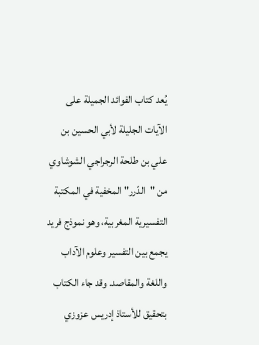يُعد كتاب الفوائد الجميلة على الآيات الجليلة لأبي الحسين بن علي بن طلحة الرجراجي الشوشاوي من "الدّرر" المخفية في المكتبة التفسيرية المغربية، وهو نموذج فريد يجمع بين التفسير وعلوم الآداب واللغة والمقاصد. وقد جاء الكتاب بتحقيق للأستاذ إدريس عزوزي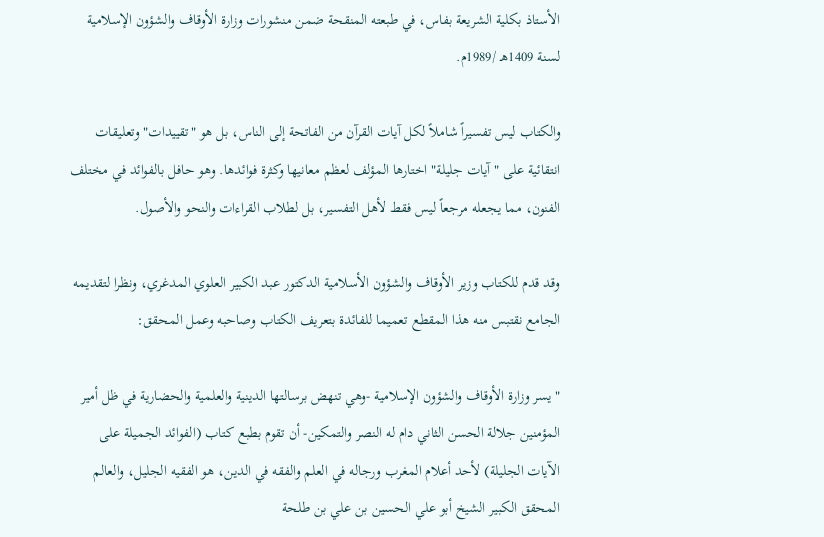الأستاذ بكلية الشريعة بفاس، في طبعته المنقحة ضمن منشورات وزارة الأوقاف والشؤون الإسلامية لسنة 1409هـ /1989م.

والكتاب ليس تفسيراً شاملاً لكل آيات القرآن من الفاتحة إلى الناس، بل هو "تقييدات" وتعليقات انتقائية على "آيات جليلة" اختارها المؤلف لعظم معانيها وكثرة فوائدها. وهو حافل بالفوائد في مختلف الفنون، مما يجعله مرجعاً ليس فقط لأهل التفسير، بل لطلاب القراءات والنحو والأصول.

وقد قدم للكتاب وزير الأوقاف والشؤون الأسلامية الدكتور عبد الكبير العلوي المدغري، ونظرا لتقديمه الجامع نقتبس منه هذا المقطع تعميما للفائدة بتعريف الكتاب وصاحبه وعمل المحقق:

"يسر وزارة الأوقاف والشؤون الإسلامية -وهي تنهض برسالتها الدينية والعلمية والحضارية في ظل أمير المؤمنين جلالة الحسن الثاني دام له النصر والتمكين- أن تقوم بطبع كتاب (الفوائد الجميلة على الآيات الجليلة) لأحد أعلام المغرب ورجاله في العلم والفقه في الدين، هو الفقيه الجليل، والعالم المحقق الكبير الشيخ أبو علي الحسين بن علي بن طلحة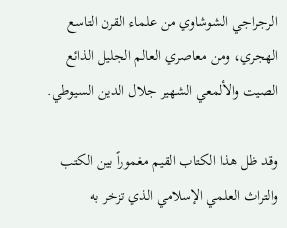الرجراجي الشوشاوي من علماء القرن التاسع الهجري، ومن معاصري العالم الجليل الذائع الصيت والألمعي الشهير جلال الدين السيوطي.

وقد ظل هذا الكتاب القيم مغموراً بين الكتب والتراث العلمي الإسلامي الذي تزخر به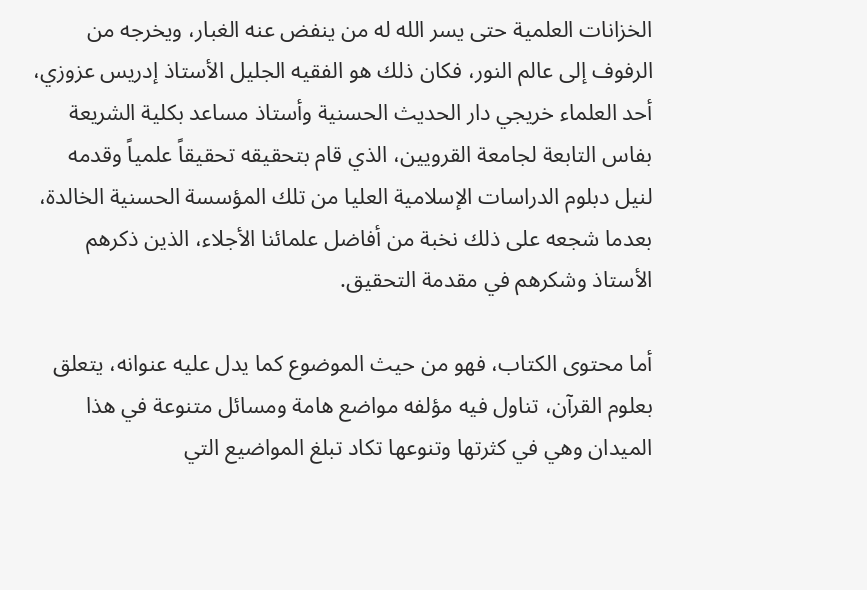الخزانات العلمية حتى يسر الله له من ينفض عنه الغبار، ويخرجه من الرفوف إلى عالم النور، فكان ذلك هو الفقيه الجليل الأستاذ إدريس عزوزي، أحد العلماء خريجي دار الحديث الحسنية وأستاذ مساعد بكلية الشريعة بفاس التابعة لجامعة القرويين، الذي قام بتحقيقه تحقيقاً علمياً وقدمه لنيل دبلوم الدراسات الإسلامية العليا من تلك المؤسسة الحسنية الخالدة، بعدما شجعه على ذلك نخبة من أفاضل علمائنا الأجلاء، الذين ذكرهم الأستاذ وشكرهم في مقدمة التحقيق.

أما محتوى الكتاب، فهو من حيث الموضوع كما يدل عليه عنوانه، يتعلق بعلوم القرآن، تناول فيه مؤلفه مواضع هامة ومسائل متنوعة في هذا الميدان وهي في كثرتها وتنوعها تكاد تبلغ المواضيع التي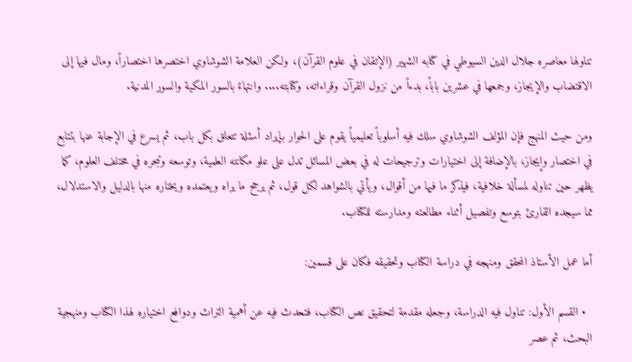تناولها معاصره جلال الدين السيوطي في كتابه الشهير (الإتقان في علوم القرآن)، ولكن العلامة الشوشاوي اختصرها اختصاراً، ومال فيها إلى الاقتضاب والإيجاز، وجمعها في عشرين باباً، بدءاً من نزول القرآن وقراءاته، وكتابته.... وانتهاءً بالسور المكية والسور المدنية.

ومن حيث المنهج فإن المؤلف الشوشاوي سلك فيه أسلوباً تعليمياً يقوم على الحوار بإيراد أسئلة تتعلق بكل باب، ثم يسرع في الإجابة عنها بتتابع في اختصار وإيجاز، بالإضافة إلى اختيارات وترجيحات له في بعض المسائل تدل على علو مكانته العلمية، وتوسعه وتبحره في مختلف العلوم، كما يظهر حين تناوله لمسألة خلافية، فيذكر ما فيها من أقوال، ويأتي بالشواهد لكل قول، ثم يرجح ما يراه ويعتمده ويختاره منها بالدليل والاستدلال، مما سيجده القارئ بتوسع وتفصيل أثناء مطالعته ومدارسته للكتاب.

أما عمل الأستاذ المحقق ومنهجه في دراسة الكتاب وتحقيقه فكان على قسمين:

  • القسم الأول: تناول فيه الدراسة، وجعله مقدمة لتحقيق نص الكتاب، فتحدث فيه عن أهمية التراث ودوافع اختياره لهذا الكتاب ومنهجية البحث، ثم عصر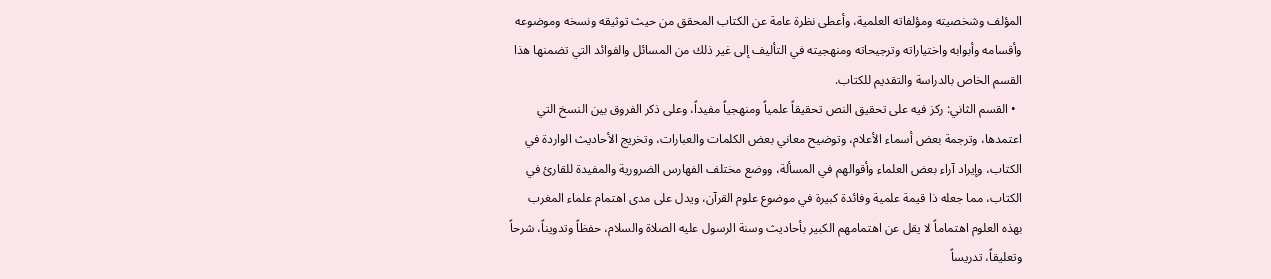المؤلف وشخصيته ومؤلفاته العلمية، وأعطى نظرة عامة عن الكتاب المحقق من حيث توثيقه ونسخه وموضوعه وأقسامه وأبوابه واختياراته وترجيحاته ومنهجيته في التأليف إلى غير ذلك من المسائل والفوائد التي تضمنها هذا القسم الخاص بالدراسة والتقديم للكتاب.
  • القسم الثاني: ركز فيه على تحقيق النص تحقيقاً علمياً ومنهجياً مفيداً، وعلى ذكر الفروق بين النسخ التي اعتمدها، وترجمة بعض أسماء الأعلام، وتوضيح معاني بعض الكلمات والعبارات، وتخريج الأحاديث الواردة في الكتاب، وإيراد آراء بعض العلماء وأقوالهم في المسألة، ووضع مختلف الفهارس الضرورية والمفيدة للقارئ في الكتاب، مما جعله ذا قيمة علمية وفائدة كبيرة في موضوع علوم القرآن، ويدل على مدى اهتمام علماء المغرب بهذه العلوم اهتماماً لا يقل عن اهتمامهم الكبير بأحاديث وسنة الرسول عليه الصلاة والسلام، حفظاً وتدويناً، شرحاً وتعليقاً، تدريساً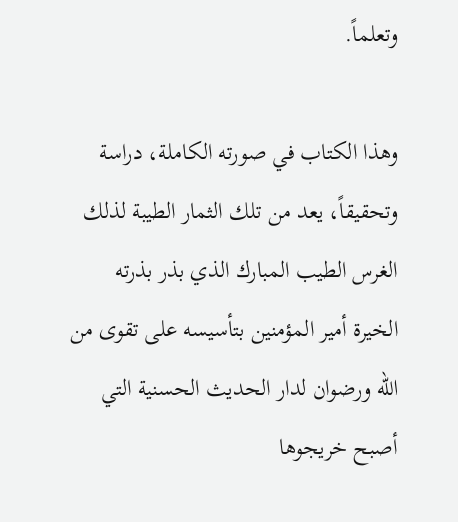وتعلماً.

وهذا الكتاب في صورته الكاملة، دراسة وتحقيقاً، يعد من تلك الثمار الطيبة لذلك الغرس الطيب المبارك الذي بذر بذرته الخيرة أمير المؤمنين بتأسيسه على تقوى من الله ورضوان لدار الحديث الحسنية التي أصبح خريجوها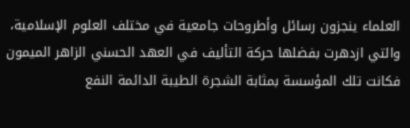العلماء ينجزون رسائل وأطروحات جامعية في مختلف العلوم الإسلامية، والتي ازدهرت بفضلها حركة التأليف في العهد الحسني الزاهر الميمون فكانت تلك المؤسسة بمثابة الشجرة الطيبة الدائمة النفع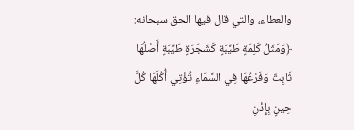والعطاء، والتي قال فيها الحق سبحانه: ﴿وَمَثَلُ كَلِمَةٍ طَيِّبَةٍ كَشَجَرَةٍ طَيِّبَةٍ أَصْلُهَا ثَابِتٌ وَفَرْعُهَا فِي السَّمَاءِ تُؤْتِي أُكُلَهَا كُلَّ حِينٍ بِإِذْنِ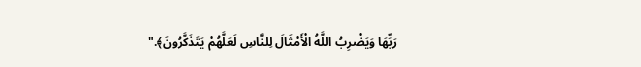رَبِّهَا وَيَضْرِبُ اللَّهُ الْأَمْثَالَ لِلنَّاسِ لَعَلَّهُمْ يَتَذَكَّرُونَ﴾."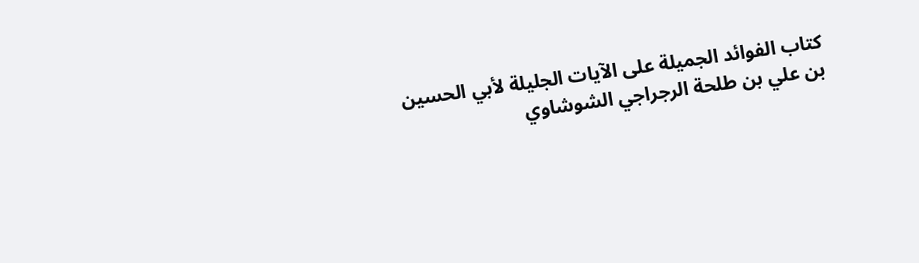كتاب الفوائد الجميلة على الآيات الجليلة لأبي الحسين بن علي بن طلحة الرجراجي الشوشاوي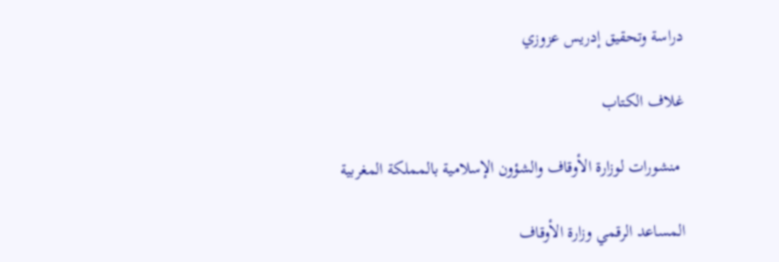دراسة وتحقيق إدريس عزوزي

غلاف الكتاب

 منشورات لوزارة الأوقاف والشؤون الإسلامية بالمملكة المغربية

المساعد الرقمي وزارة الأوقاف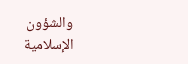والشؤون الإسلامية